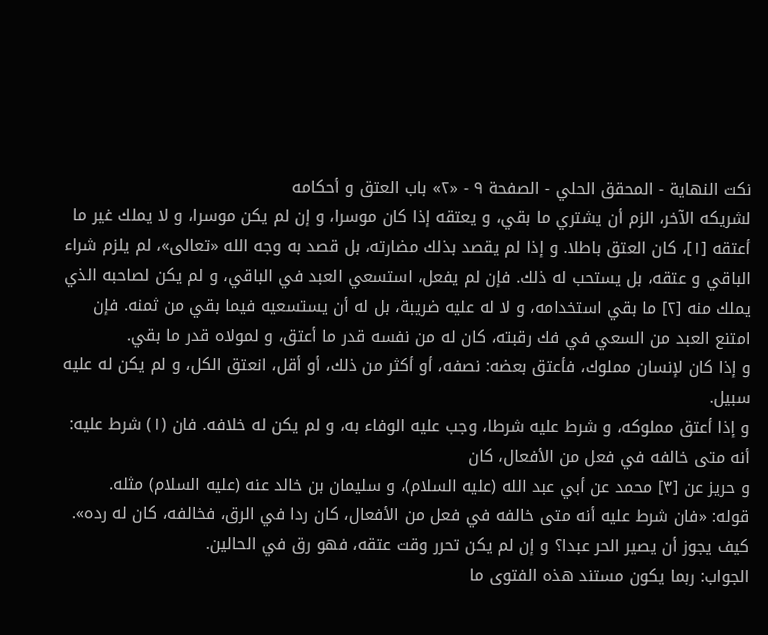نكت النهاية - المحقق الحلي - الصفحة ٩ - «٢» باب العتق و أحكامه
لشريكه الآخر، الزم أن يشتري ما بقي، و يعتقه إذا كان موسرا، و إن لم يكن موسرا، و لا يملك غير ما أعتقه [١]، كان العتق باطلا. و إذا لم يقصد بذلك مضارته، بل قصد به وجه الله «تعالى»، لم يلزم شراء الباقي و عتقه، بل يستحب له ذلك. فإن لم يفعل، استسعي العبد في الباقي، و لم يكن لصاحبه الذي يملك منه [٢] ما بقي استخدامه، و لا له عليه ضريبة، بل له أن يستسعيه فيما بقي من ثمنه. فإن امتنع العبد من السعي في فك رقبته، كان له من نفسه قدر ما أعتق، و لمولاه قدر ما بقي.
و إذا كان لإنسان مملوك، فأعتق بعضه: نصفه، أو أكثر من ذلك، أو أقل، انعتق الكل، و لم يكن له عليه سبيل.
و إذا أعتق مملوكه، و شرط عليه شرطا، وجب عليه الوفاء به، و لم يكن له خلافه. فان (١) شرط عليه: أنه متى خالفه في فعل من الأفعال، كان
و حريز عن [٣] محمد عن أبي عبد الله (عليه السلام)، و سليمان بن خالد عنه (عليه السلام) مثله.
قوله: «فان شرط عليه أنه متى خالفه في فعل من الأفعال، كان ردا في الرق، فخالفه، كان له رده».
كيف يجوز أن يصير الحر عبدا؟ و إن لم يكن تحرر وقت عتقه، فهو رق في الحالين.
الجواب: ربما يكون مستند هذه الفتوى ما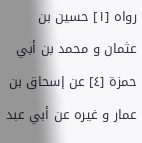رواه [١] حسين بن عثمان و محمد بن أبي حمزة [٤] عن إسحاق بن عمار و غيره عن أبي عبد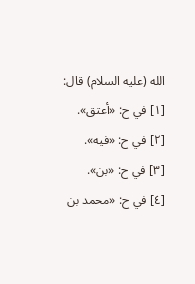الله (عليه السلام) قال:
[١] في ح: «أعتق».
[٢] في ح: «فيه».
[٣] في ح: «بن».
[٤] في ح: «محمد بن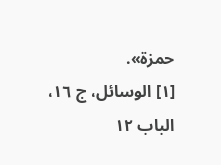حمزة».
[١] الوسائل، ج ١٦، الباب ١٢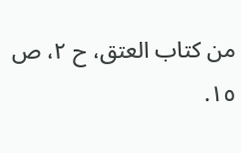من كتاب العتق، ح ٢، ص ١٥.